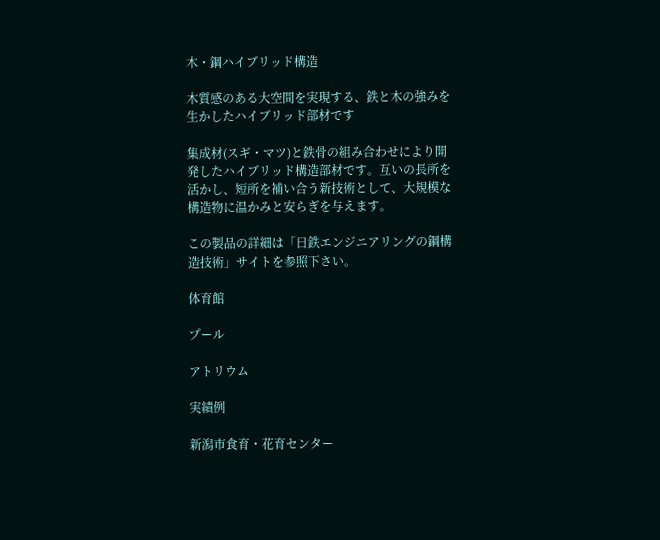木・鋼ハイブリッド構造

木質感のある大空間を実現する、鉄と木の強みを生かしたハイブリッド部材です

集成材(スギ・マツ)と鉄骨の組み合わせにより開発したハイブリッド構造部材です。互いの長所を活かし、短所を補い合う新技術として、大規模な構造物に温かみと安らぎを与えます。

この製品の詳細は「日鉄エンジニアリングの鋼構造技術」サイトを参照下さい。

体育館

プール

アトリウム

実績例

新潟市食育・花育センター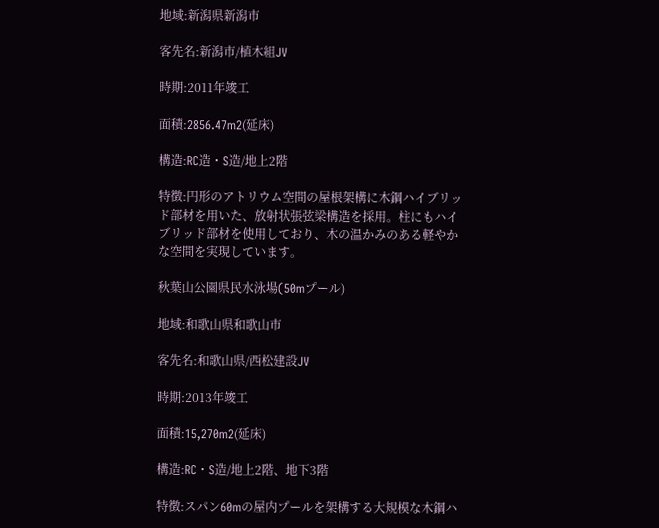地域:新潟県新潟市

客先名:新潟市/植木組JV

時期:2011年竣工

面積:2856.47m2(延床)

構造:RC造・S造/地上2階

特徴:円形のアトリウム空間の屋根架構に木鋼ハイブリッド部材を用いた、放射状張弦梁構造を採用。柱にもハイブリッド部材を使用しており、木の温かみのある軽やかな空間を実現しています。

秋葉山公園県民水泳場(50mプール)

地域:和歌山県和歌山市

客先名:和歌山県/西松建設JV

時期:2013年竣工

面積:15,270m2(延床)

構造:RC・S造/地上2階、地下3階

特徴:スパン60mの屋内プールを架構する大規模な木鋼ハ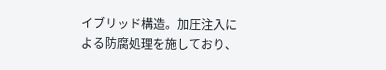イブリッド構造。加圧注入による防腐処理を施しており、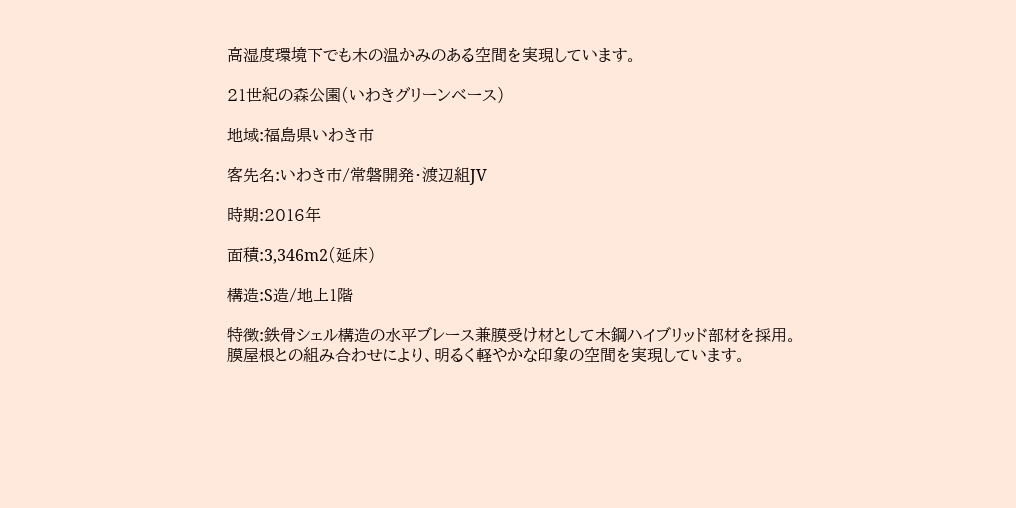高湿度環境下でも木の温かみのある空間を実現しています。

21世紀の森公園(いわきグリーンベース)

地域:福島県いわき市

客先名:いわき市/常磐開発・渡辺組JV

時期:2016年

面積:3,346m2(延床)

構造:S造/地上1階

特徴:鉄骨シェル構造の水平ブレース兼膜受け材として木鋼ハイブリッド部材を採用。膜屋根との組み合わせにより、明るく軽やかな印象の空間を実現しています。